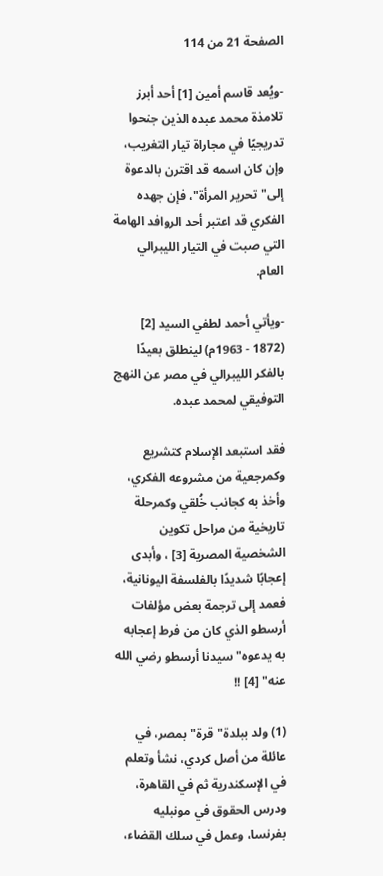الصفحة 21 من 114

-ويُعد قاسم أمين [1] أحد أبرز تلامذة محمد عبده الذين جنحوا تدريجيًا في مجاراة تيار التغريب، وإن كان اسمه قد اقترن بالدعوة إلى"تحرير المرأة"، فإن جهده الفكري قد اعتبر أحد الروافد الهامة التي صبت في التيار الليبرالي العام.

-ويأتي أحمد لطفي السيد [2] (1872 - 1963م) لينطلق بعيدًا بالفكر الليبرالي في مصر عن النهج التوفيقي لمحمد عبده.

فقد استبعد الإسلام كتشريع وكمرجعية من مشروعه الفكري، وأخذ به كجانب خُلقي وكمرحلة تاريخية من مراحل تكوين الشخصية المصرية [3] ، وأبدى إعجابًا شديدًا بالفلسفة اليونانية، فعمد إلى ترجمة بعض مؤلفات أرسطو الذي كان من فرط إعجابه به يدعوه"سيدنا أرسطو رضي الله عنه" [4] !!

(1) ولد ببلدة"قرة"بمصر، في عائلة من أصل كردي، نشأ وتعلم في الإسكندرية ثم في القاهرة، ودرس الحقوق في مونبليه بفرنسا، وعمل في سلك القضاء،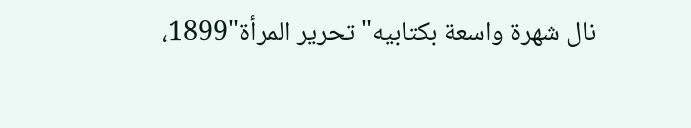نال شهرة واسعة بكتابيه"تحرير المرأة"1899،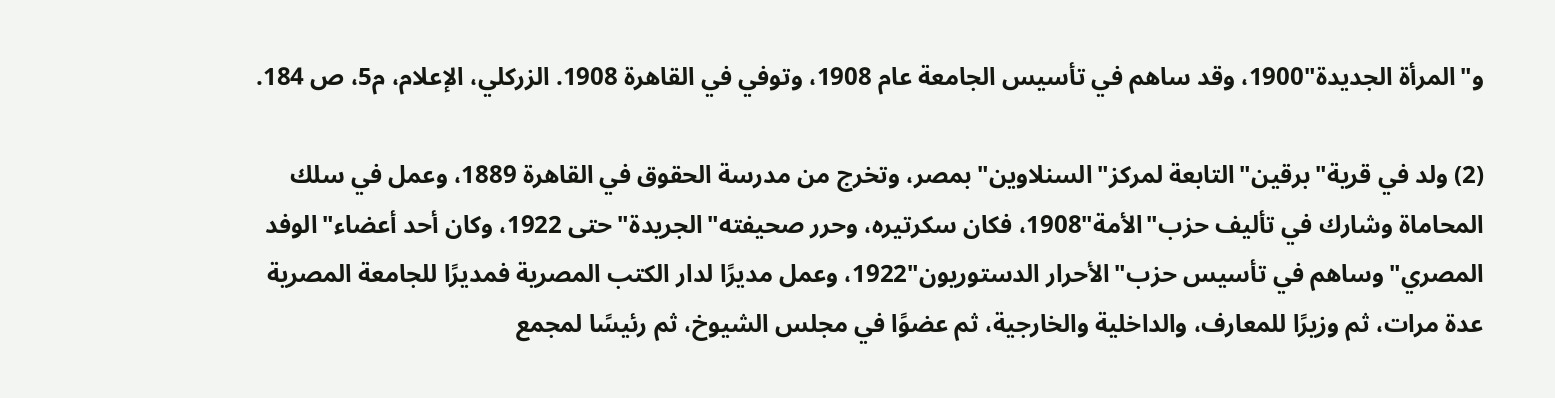و"المرأة الجديدة"1900، وقد ساهم في تأسيس الجامعة عام 1908، وتوفي في القاهرة 1908. الزركلي، الإعلام، م5، ص 184.

(2) ولد في قرية"برقين"التابعة لمركز"السنلاوين"بمصر، وتخرج من مدرسة الحقوق في القاهرة 1889، وعمل في سلك المحاماة وشارك في تأليف حزب"الأمة"1908، فكان سكرتيره، وحرر صحيفته"الجريدة"حتى 1922، وكان أحد أعضاء"الوفد المصري"وساهم في تأسيس حزب"الأحرار الدستوريون"1922، وعمل مديرًا لدار الكتب المصرية فمديرًا للجامعة المصرية عدة مرات، ثم وزيرًا للمعارف، والداخلية والخارجية، ثم عضوًا في مجلس الشيوخ، ثم رئيسًا لمجمع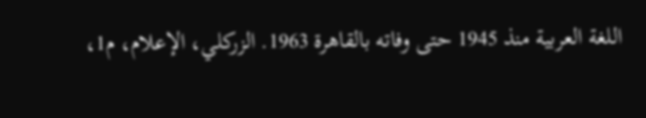اللغة العربية منذ 1945 حتى وفاته بالقاهرة 1963. الزركلي، الإعلام، م1،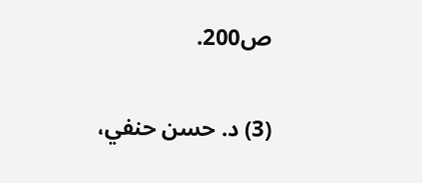ص200.

(3) د. حسن حنفي،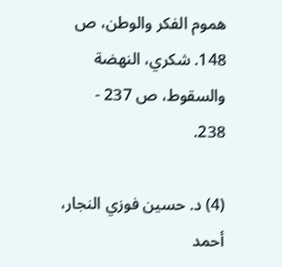هموم الفكر والوطن، ص 148. شكري، النهضة والسقوط، ص 237 - 238.

(4) د. حسين فوزي النجار، أحمد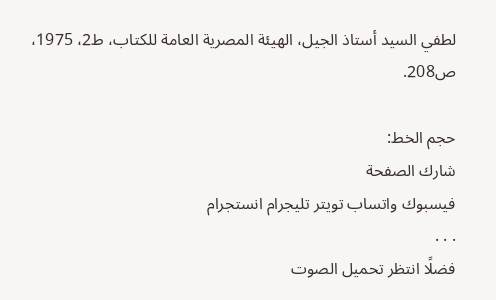لطفي السيد أستاذ الجيل، الهيئة المصرية العامة للكتاب، ط2، 1975، ص208.

حجم الخط:
شارك الصفحة
فيسبوك واتساب تويتر تليجرام انستجرام
. . .
فضلًا انتظر تحميل الصوت